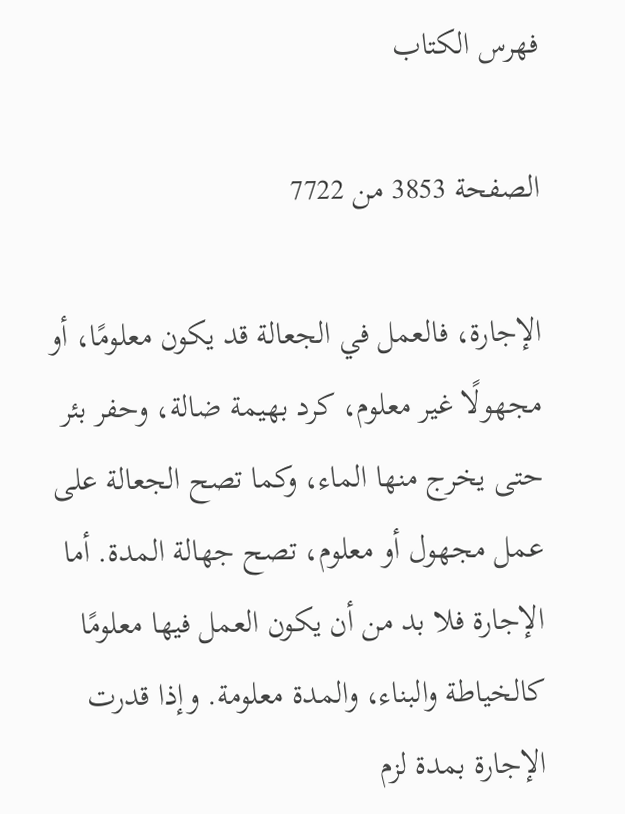فهرس الكتاب

الصفحة 3853 من 7722

الإجارة، فالعمل في الجعالة قد يكون معلومًا، أو مجهولًا غير معلوم، كرد بهيمة ضالة، وحفر بئر حتى يخرج منها الماء، وكما تصح الجعالة على عمل مجهول أو معلوم، تصح جهالة المدة. أما الإجارة فلا بد من أن يكون العمل فيها معلومًا كالخياطة والبناء، والمدة معلومة. وإذا قدرت الإجارة بمدة لزم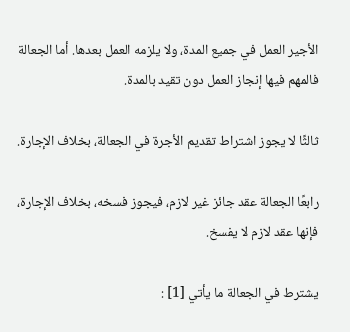الأجير العمل في جميع المدة، ولا يلزمه العمل بعدها. أما الجعالة فالمهم فيها إنجاز العمل دون تقيد بالمدة.

ثالثًا لا يجوز اشتراط تقديم الأجرة في الجعالة، بخلاف الإجارة.

رابعًا الجعالة عقد جائز غير لازم، فيجوز فسخه، بخلاف الإجارة، فإنها عقد لازم لا يفسخ.

يشترط في الجعالة ما يأتي [1] :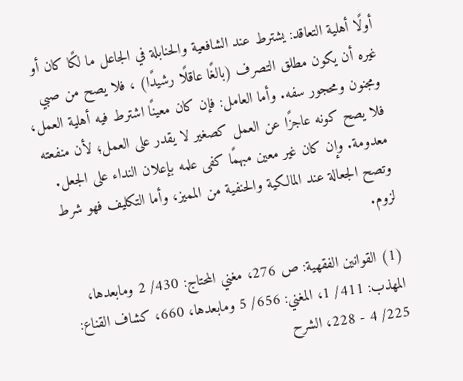أولًا أهلية التعاقد: يشترط عند الشافعية والحنابلة في الجاعل ما لكًا كان أو غيره أن يكون مطلق التصرف (بالغًا عاقلًا رشيدًا) ، فلا يصح من صبي ومجنون ومحجور سفه. وأما العامل: فإن كان معينًا اشترط فيه أهلية العمل، فلا يصح كونه عاجزًا عن العمل كصغير لا يقدر على العمل؛ لأن منفعته معدومة. وإن كان غير معين مبهمًا كفى علمه بإعلان النداء على الجعل. وتصح الجعالة عند المالكية والحنفية من المميز، وأما التكليف فهو شرط لزوم.

(1) القوانين الفقهية: ص 276، مغني المحتاج: 430/ 2 ومابعدها، المهذب: 411/ 1، المغني: 656/ 5 ومابعدها، 660، كشاف القناع: 225/ 4 - 228، الشرح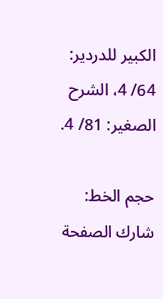الكبير للدردير: 64/ 4، الشرح الصغير: 81/ 4.

حجم الخط:
شارك الصفحة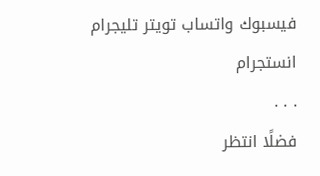فيسبوك واتساب تويتر تليجرام انستجرام
. . .
فضلًا انتظر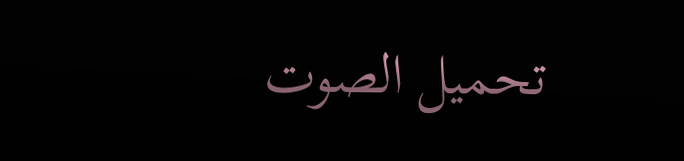تحميل الصوت